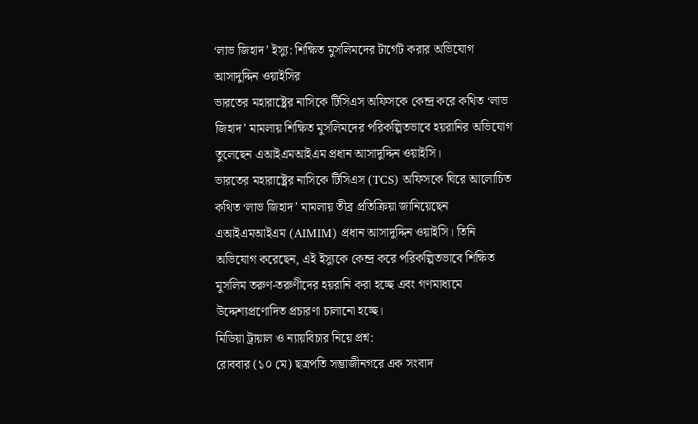‘লাভ জিহাদ’ ইস্যু: শিক্ষিত মুসলিমদের টার্গেট করার অভিযোগ আসাদুদ্দিন ওয়াইসির
ভারতের মহারাষ্ট্রের নাসিকে টিসিএস অফিসকে কেন্দ্র করে কথিত ‘লাভ জিহাদ’ মামলায় শিক্ষিত মুসলিমদের পরিকল্পিতভাবে হয়রানির অভিযোগ তুলেছেন এআইএমআইএম প্রধান আসাদুদ্দিন ওয়াইসি।
ভারতের মহারাষ্ট্রের নাসিকে টিসিএস (TCS) অফিসকে ঘিরে আলোচিত কথিত ‘লাভ জিহাদ’ মামলায় তীব্র প্রতিক্রিয়া জানিয়েছেন এআইএমআইএম (AIMIM) প্রধান আসাদুদ্দিন ওয়াইসি। তিনি অভিযোগ করেছেন, এই ইস্যুকে কেন্দ্র করে পরিকল্পিতভাবে শিক্ষিত মুসলিম তরুণ-তরুণীদের হয়রানি করা হচ্ছে এবং গণমাধ্যমে উদ্দেশ্যপ্রণোদিত প্রচারণা চালানো হচ্ছে।
মিডিয়া ট্রায়াল ও ন্যায়বিচার নিয়ে প্রশ্ন:
রোববার (১০ মে) ছত্রপতি সম্ভাজীনগরে এক সংবাদ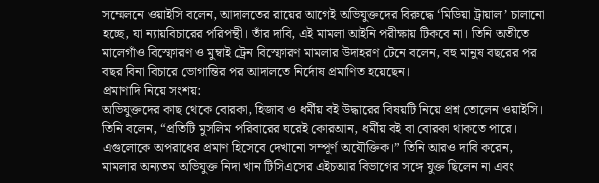সম্মেলনে ওয়াইসি বলেন, আদালতের রায়ের আগেই অভিযুক্তদের বিরুদ্ধে ‘মিডিয়া ট্রায়াল’ চালানো হচ্ছে, যা ন্যায়বিচারের পরিপন্থী। তাঁর দাবি, এই মামলা আইনি পরীক্ষায় টিকবে না। তিনি অতীতে মালেগাঁও বিস্ফোরণ ও মুম্বাই ট্রেন বিস্ফোরণ মামলার উদাহরণ টেনে বলেন, বহু মানুষ বছরের পর বছর বিনা বিচারে ভোগান্তির পর আদালতে নির্দোষ প্রমাণিত হয়েছেন।
প্রমাণাদি নিয়ে সংশয়:
অভিযুক্তদের কাছ থেকে বোরকা, হিজাব ও ধর্মীয় বই উদ্ধারের বিষয়টি নিয়ে প্রশ্ন তোলেন ওয়াইসি। তিনি বলেন, “প্রতিটি মুসলিম পরিবারের ঘরেই কোরআন, ধর্মীয় বই বা বোরকা থাকতে পারে। এগুলোকে অপরাধের প্রমাণ হিসেবে দেখানো সম্পূর্ণ অযৌক্তিক।” তিনি আরও দাবি করেন, মামলার অন্যতম অভিযুক্ত নিদা খান টিসিএসের এইচআর বিভাগের সঙ্গে যুক্ত ছিলেন না এবং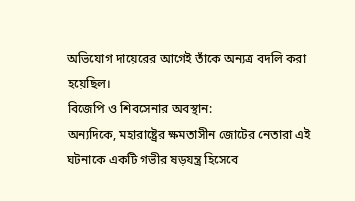অভিযোগ দায়েরের আগেই তাঁকে অন্যত্র বদলি করা হয়েছিল।
বিজেপি ও শিবসেনার অবস্থান:
অন্যদিকে, মহারাষ্ট্রের ক্ষমতাসীন জোটের নেতারা এই ঘটনাকে একটি গভীর ষড়যন্ত্র হিসেবে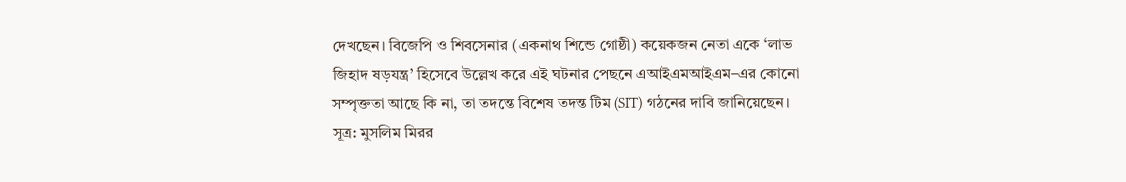দেখছেন। বিজেপি ও শিবসেনার (একনাথ শিন্ডে গোষ্ঠী) কয়েকজন নেতা একে ‘লাভ জিহাদ ষড়যন্ত্র’ হিসেবে উল্লেখ করে এই ঘটনার পেছনে এআইএমআইএম–এর কোনো সম্পৃক্ততা আছে কি না, তা তদন্তে বিশেষ তদন্ত টিম (SIT) গঠনের দাবি জানিয়েছেন।
সূত্র: মুসলিম মিরর